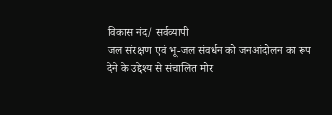विकास नंद/ सर्वव्यापी
जल संरक्षण एवं भू-जल संवर्धन को जनआंदोलन का रूप देने के उद्देश्य से संचालित मोर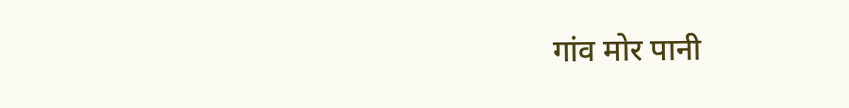गांव मोर पानी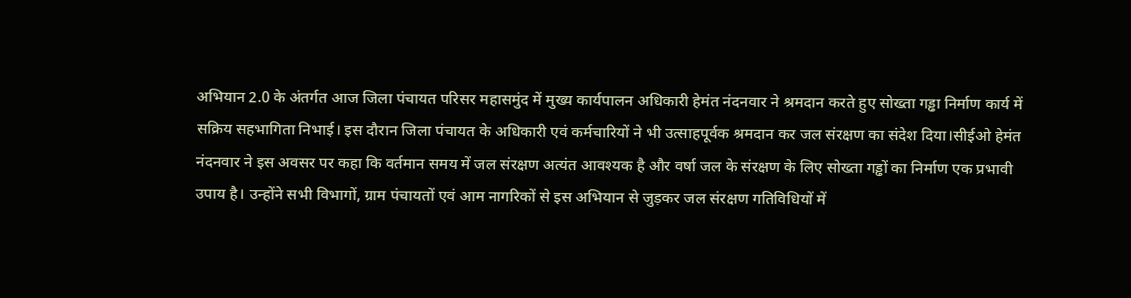अभियान 2.0 के अंतर्गत आज जिला पंचायत परिसर महासमुंद में मुख्य कार्यपालन अधिकारी हेमंत नंदनवार ने श्रमदान करते हुए सोख्ता गड्ढा निर्माण कार्य में सक्रिय सहभागिता निभाई। इस दौरान जिला पंचायत के अधिकारी एवं कर्मचारियों ने भी उत्साहपूर्वक श्रमदान कर जल संरक्षण का संदेश दिया।सीईओ हेमंत नंदनवार ने इस अवसर पर कहा कि वर्तमान समय में जल संरक्षण अत्यंत आवश्यक है और वर्षा जल के संरक्षण के लिए सोख्ता गड्ढों का निर्माण एक प्रभावी उपाय है। उन्होंने सभी विभागों, ग्राम पंचायतों एवं आम नागरिकों से इस अभियान से जुड़कर जल संरक्षण गतिविधियों में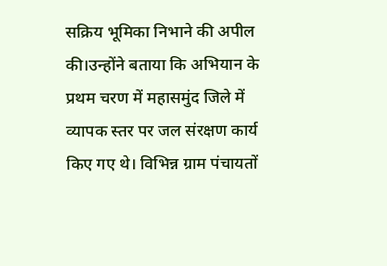सक्रिय भूमिका निभाने की अपील की।उन्होंने बताया कि अभियान के प्रथम चरण में महासमुंद जिले में व्यापक स्तर पर जल संरक्षण कार्य किए गए थे। विभिन्न ग्राम पंचायतों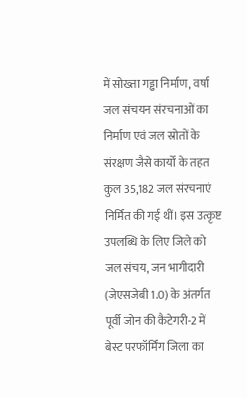में सोख्ता गड्ढा निर्माण, वर्षा जल संचयन संरचनाओं का निर्माण एवं जल स्रोतों के संरक्षण जैसे कार्यों के तहत कुल 35,182 जल संरचनाएं निर्मित की गई थीं। इस उत्कृष्ट उपलब्धि के लिए जिले को जल संचय, जन भागीदारी (जेएसजेबी 1.0) के अंतर्गत पूर्वी जोन की कैटेगरी-2 में बेस्ट परफॉर्मिंग जिला का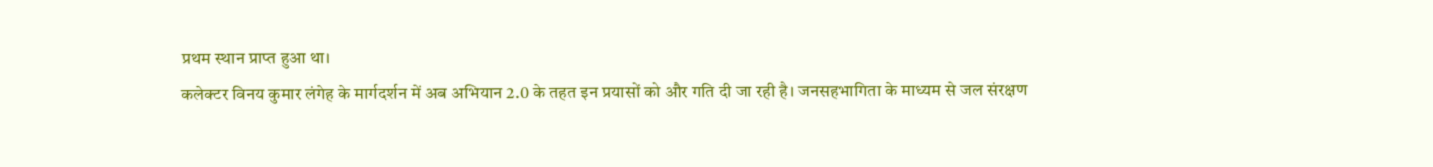प्रथम स्थान प्राप्त हुआ था।
कलेक्टर विनय कुमार लंगेह के मार्गदर्शन में अब अभियान 2.0 के तहत इन प्रयासों को और गति दी जा रही है। जनसहभागिता के माध्यम से जल संरक्षण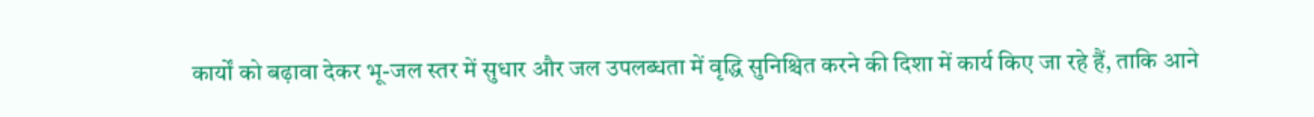कार्यों को बढ़ावा देकर भू-जल स्तर में सुधार और जल उपलब्धता में वृद्धि सुनिश्चित करने की दिशा में कार्य किए जा रहे हैं, ताकि आने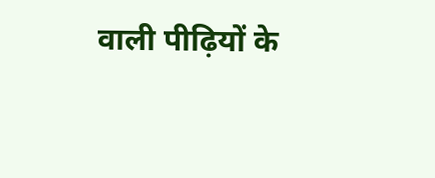वाली पीढ़ियों के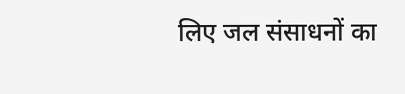लिए जल संसाधनों का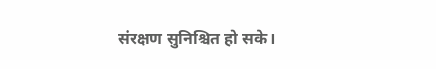संरक्षण सुनिश्चित हो सके।